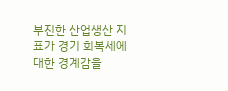부진한 산업생산 지표가 경기 회복세에 대한 경계감을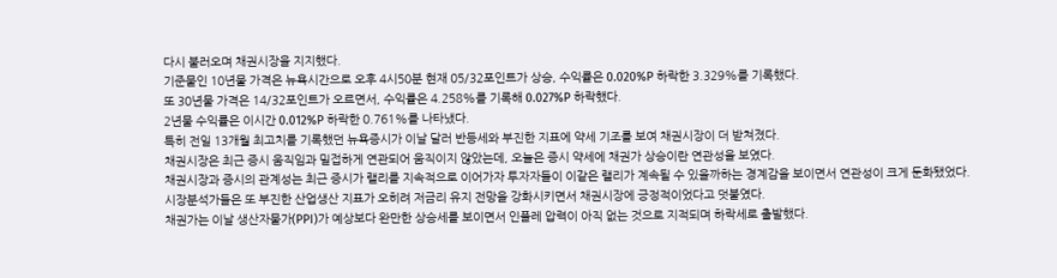다시 불러오며 채권시장을 지지했다.
기준물인 10년물 가격은 뉴욕시간으로 오후 4시50분 현재 05/32포인트가 상승, 수익률은 0.020%P 하락한 3.329%를 기록했다.
또 30년물 가격은 14/32포인트가 오르면서, 수익률은 4.258%를 기록해 0.027%P 하락했다.
2년물 수익률은 이시간 0.012%P 하락한 0.761%를 나타냈다.
특히 전일 13개월 최고치를 기록했던 뉴욕증시가 이날 달러 반등세와 부진한 지표에 약세 기조를 보여 채권시장이 더 받쳐졌다.
채권시장은 최근 증시 움직임과 밀접하게 연관되어 움직이지 않았는데, 오늘은 증시 약세에 채권가 상승이란 연관성을 보였다.
채권시장과 증시의 관계성는 최근 증시가 랠리를 지속적으로 이어가자 투자자들이 이같은 랠리가 계속될 수 있을까하는 경계감을 보이면서 연관성이 크게 둔화됐었다.
시장분석가들은 또 부진한 산업생산 지표가 오히려 저금리 유지 전망을 강화시키면서 채권시장에 긍정적이었다고 덧붙였다.
채권가는 이날 생산자물가(PPI)가 예상보다 완만한 상승세를 보이면서 인플레 압력이 아직 없는 것으로 지적되며 하락세로 출발했다.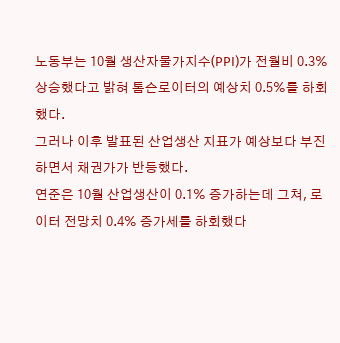노동부는 10월 생산자물가지수(PPI)가 전월비 0.3% 상승했다고 밝혀 톰슨로이터의 예상치 0.5%를 하회했다.
그러나 이후 발표된 산업생산 지표가 예상보다 부진하면서 채권가가 반등했다.
연준은 10월 산업생산이 0.1% 증가하는데 그쳐, 로이터 전망치 0.4% 증가세를 하회했다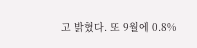고 밝혔다. 또 9월에 0.8%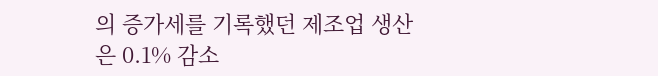의 증가세를 기록했던 제조업 생산은 0.1% 감소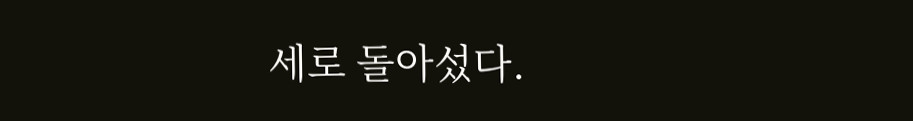세로 돌아섰다.